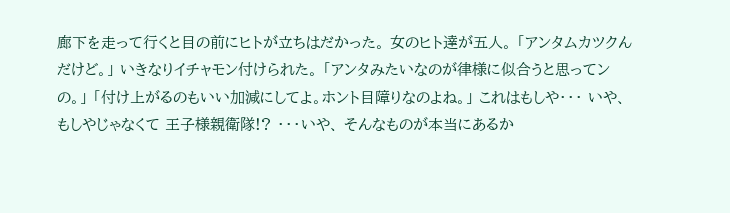廊下を走って行くと目の前にヒトが立ちはだかった。 女のヒト達が五人。 「アンタムカツクんだけど。」 いきなりイチャモン付けられた。 「アンタみたいなのが律様に似合うと思ってンの。」 「付け上がるのもいい加減にしてよ。ホント目障りなのよね。」 これはもしや・・・ いや、もしやじゃなくて 王子様親衛隊!? ・・・いや、 そんなものが本当にあるか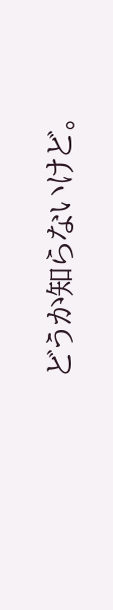どうか知らないけど。